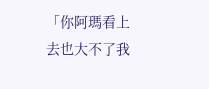「你阿瑪看上去也大不了我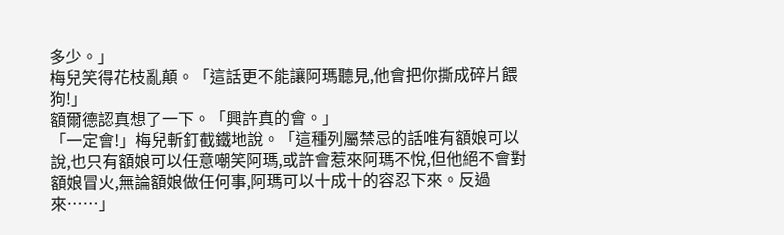多少。」
梅兒笑得花枝亂顛。「這話更不能讓阿瑪聽見,他會把你撕成碎片餵狗!」
額爾德認真想了一下。「興許真的會。」
「一定會!」梅兒斬釘截鐵地說。「這種列屬禁忌的話唯有額娘可以說,也只有額娘可以任意嘲笑阿瑪,或許會惹來阿瑪不悅,但他絕不會對額娘冒火,無論額娘做任何事,阿瑪可以十成十的容忍下來。反過來……」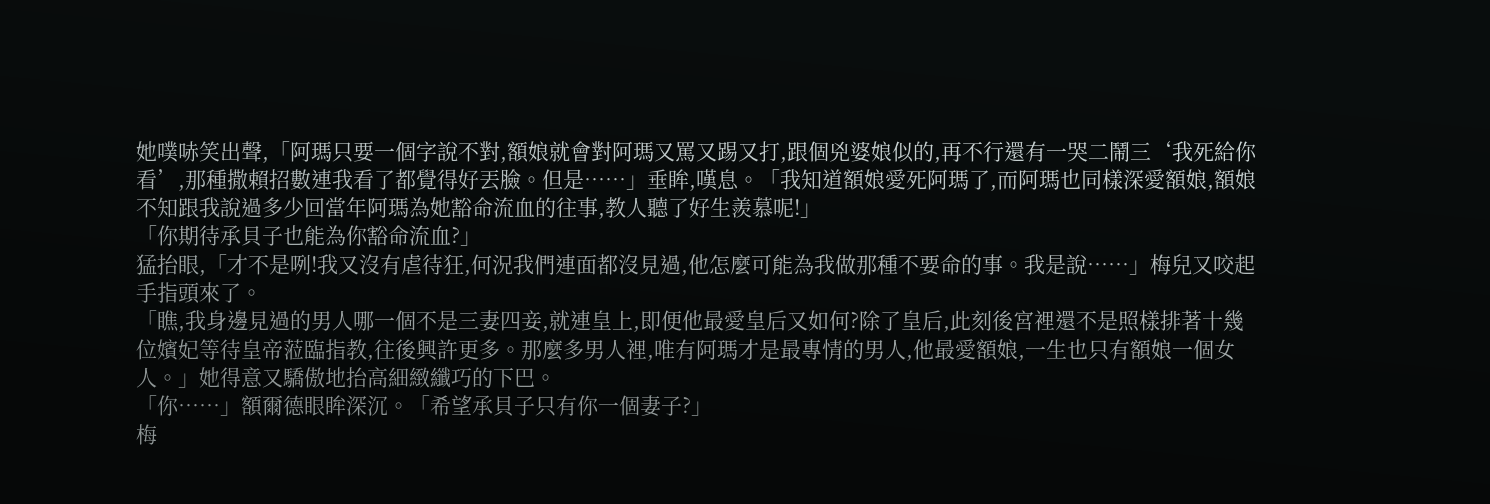她噗哧笑出聲,「阿瑪只要一個字說不對,額娘就會對阿瑪又罵又踢又打,跟個兇婆娘似的,再不行還有一哭二鬧三‘我死給你看’,那種撒賴招數連我看了都覺得好丟臉。但是……」垂眸,嘆息。「我知道額娘愛死阿瑪了,而阿瑪也同樣深愛額娘,額娘不知跟我說過多少回當年阿瑪為她豁命流血的往事,教人聽了好生羨慕呢!」
「你期待承貝子也能為你豁命流血?」
猛抬眼,「才不是咧!我又沒有虐待狂,何況我們連面都沒見過,他怎麼可能為我做那種不要命的事。我是說……」梅兒又咬起手指頭來了。
「瞧,我身邊見過的男人哪一個不是三妻四妾,就連皇上,即便他最愛皇后又如何?除了皇后,此刻後宮裡還不是照樣排著十幾位嬪妃等待皇帝蒞臨指教,往後興許更多。那麼多男人裡,唯有阿瑪才是最專情的男人,他最愛額娘,一生也只有額娘一個女人。」她得意又驕傲地抬高細緻纖巧的下巴。
「你……」額爾德眼眸深沉。「希望承貝子只有你一個妻子?」
梅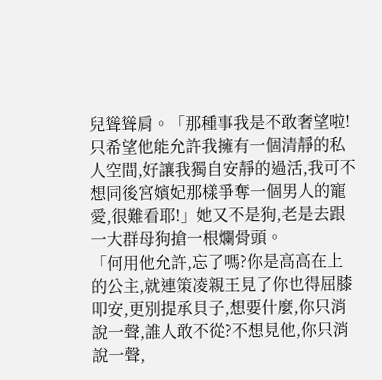兒聳聳肩。「那種事我是不敢奢望啦!只希望他能允許我擁有一個清靜的私人空間,好讓我獨自安靜的過活,我可不想同後宮嬪妃那樣爭奪一個男人的寵愛,很難看耶!」她又不是狗,老是去跟一大群母狗搶一根爛骨頭。
「何用他允許,忘了嗎?你是高高在上的公主,就連策凌親王見了你也得屈膝叩安,更別提承貝子,想要什麼,你只消說一聲,誰人敢不從?不想見他,你只消說一聲,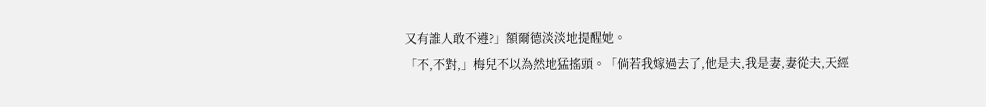又有誰人敢不遵?」額爾德淡淡地提醒她。
「不,不對,」梅兒不以為然地猛搖頭。「倘若我嫁過去了,他是夫,我是妻,妻從夫,天經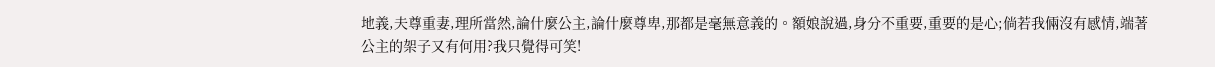地義,夫尊重妻,理所當然,論什麼公主,論什麼尊卑,那都是毫無意義的。額娘說過,身分不重要,重要的是心;倘若我倆沒有感情,端著公主的架子又有何用?我只覺得可笑!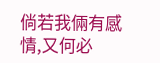倘若我倆有感情,又何必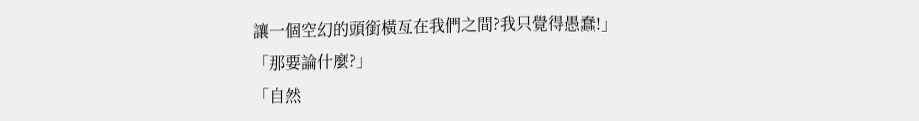讓一個空幻的頭銜橫亙在我們之間?我只覺得愚蠢!」
「那要論什麼?」
「自然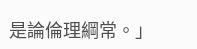是論倫理綱常。」